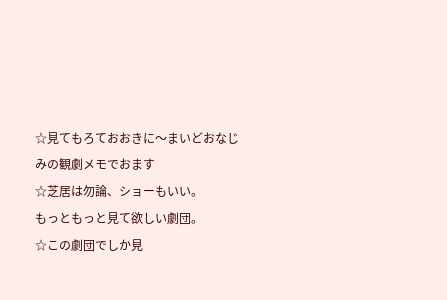☆見てもろておおきに〜まいどおなじみの観劇メモでおます
☆芝居は勿論、ショーもいい。
もっともっと見て欲しい劇団。
☆この劇団でしか見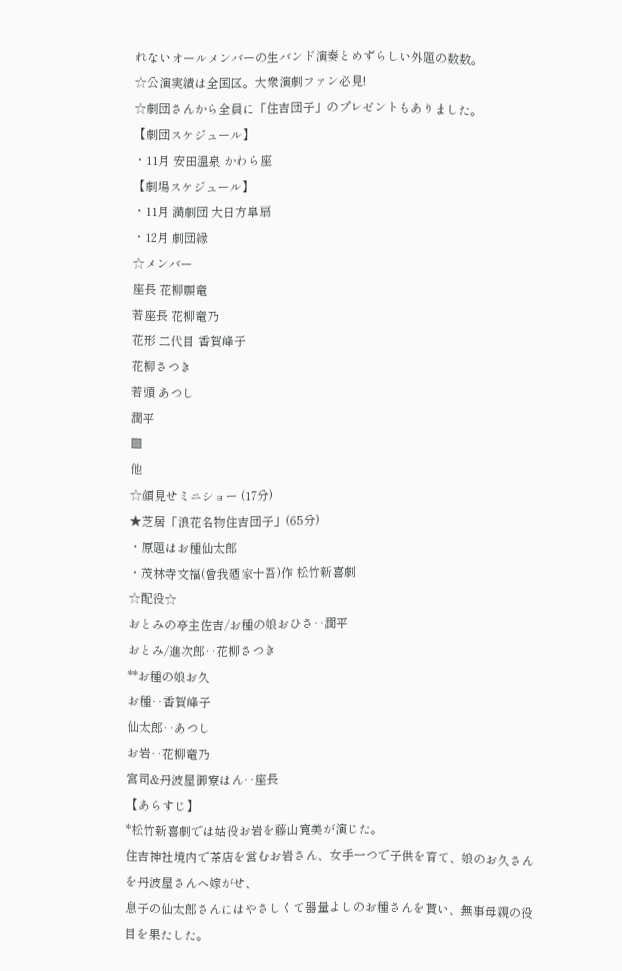れないオールメンバーの生バンド演奏とめずらしい外題の数数。
☆公演実績は全国区。大衆演劇ファン必見!
☆劇団さんから全員に「住吉団子」のプレゼントもありました。
【劇団スケジュール】
・11月 安田温泉 かわら座
【劇場スケジュール】
・11月 満劇団 大日方皐扇
・12月 劇団縁
☆メンバー
座長 花柳願竜
若座長 花柳竜乃
花形 二代目 香賀峰子
花柳さつき
若頭 あつし
潤平
▩
他
☆顔見せミニショー (17分)
★芝居「浪花名物住吉団子」(65分)
・原題はお種仙太郎
・茂林寺文福(曾我廼家十吾)作 松竹新喜劇
☆配役☆
おとみの亭主佐吉/お種の娘おひさ‥潤平
おとみ/進次郎‥花柳さつき
**お種の娘お久
お種‥香賀峰子
仙太郎‥あつし
お岩‥花柳竜乃
宮司&丹波屋御寮はん‥座長
【あらすじ】
*松竹新喜劇では姑役お岩を藤山寬美が演じた。
住吉神社境内で茶店を営むお岩さん、女手一つで子供を育て、娘のお久さんを丹波屋さんへ嫁がせ、
息子の仙太郎さんにはやさしくて器量よしのお種さんを貰い、無事母親の役目を果たした。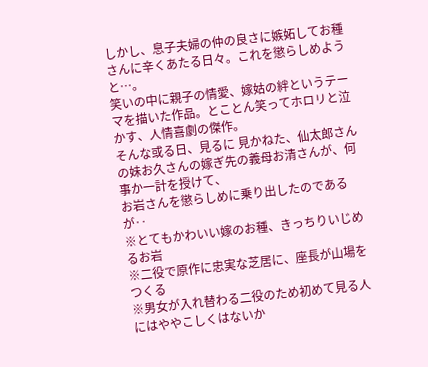しかし、息子夫婦の仲の良さに嫉妬してお種さんに辛くあたる日々。これを懲らしめようと…。
笑いの中に親子の情愛、嫁姑の絆というテーマを描いた作品。とことん笑ってホロリと泣かす、人情喜劇の傑作。
そんな或る日、見るに 見かねた、仙太郎さんの妹お久さんの嫁ぎ先の義母お清さんが、何事か一計を授けて、
お岩さんを懲らしめに乗り出したのであるが‥
※とてもかわいい嫁のお種、きっちりいじめるお岩
※二役で原作に忠実な芝居に、座長が山場をつくる
※男女が入れ替わる二役のため初めて見る人にはややこしくはないか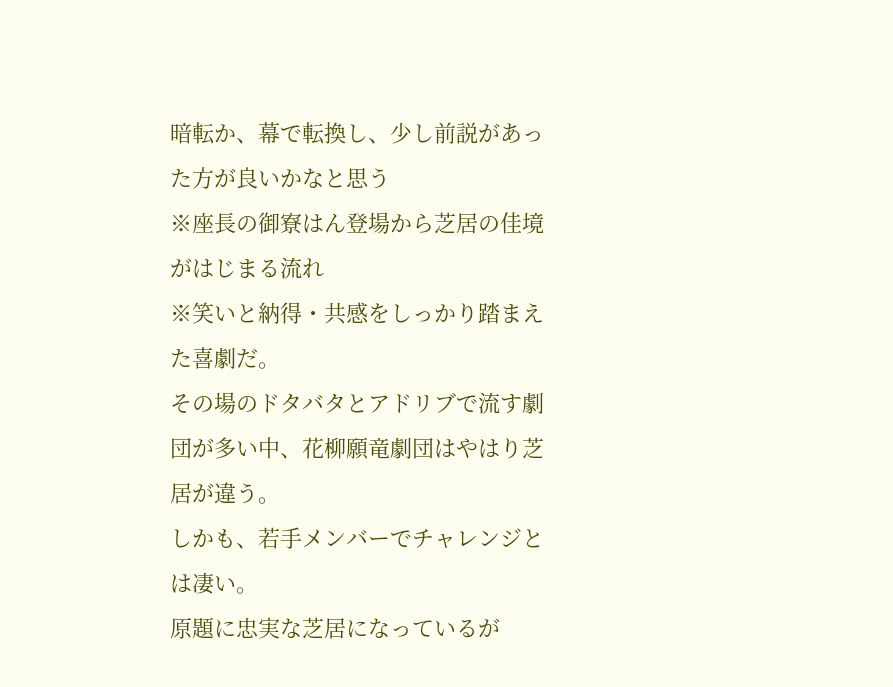暗転か、幕で転換し、少し前説があった方が良いかなと思う
※座長の御寮はん登場から芝居の佳境がはじまる流れ
※笑いと納得・共感をしっかり踏まえた喜劇だ。
その場のドタバタとアドリブで流す劇団が多い中、花柳願竜劇団はやはり芝居が違う。
しかも、若手メンバーでチャレンジとは凄い。
原題に忠実な芝居になっているが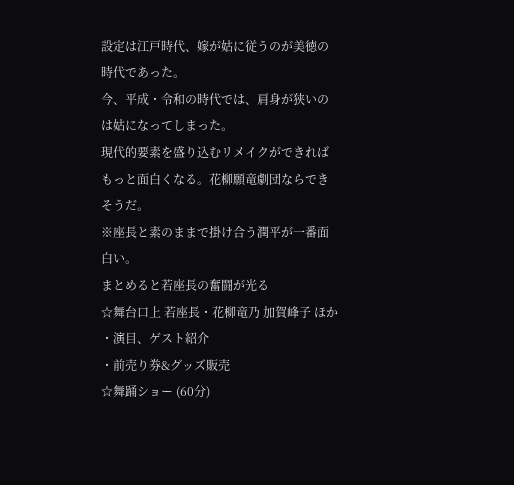設定は江戸時代、嫁が姑に従うのが美徳の時代であった。
今、平成・令和の時代では、肩身が狭いのは姑になってしまった。
現代的要素を盛り込むリメイクができればもっと面白くなる。花柳願竜劇団ならできそうだ。
※座長と素のままで掛け合う潤平が一番面白い。
まとめると若座長の奮闘が光る
☆舞台口上 若座長・花柳竜乃 加賀峰子 ほか
・演目、ゲスト紹介
・前売り券&グッズ販売
☆舞踊ショー (60分)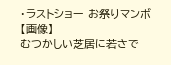・ラストショー お祭りマンボ
【画像】
むつかしい芝居に若さで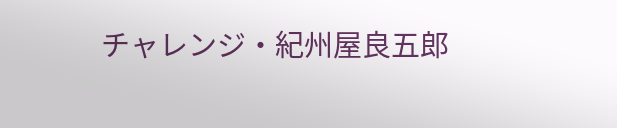チャレンジ・紀州屋良五郎